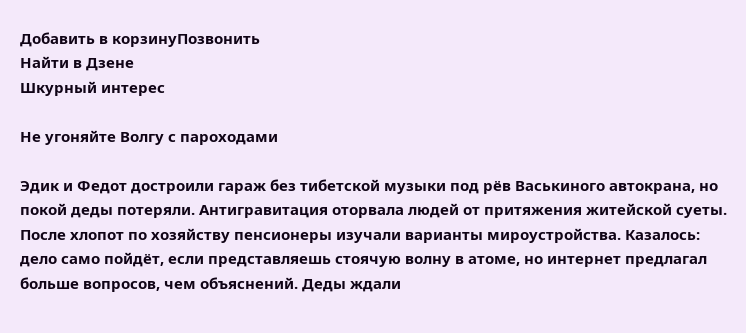Добавить в корзинуПозвонить
Найти в Дзене
Шкурный интерес

Не угоняйте Волгу с пароходами

Эдик и Федот достроили гараж без тибетской музыки под рёв Васькиного автокрана, но покой деды потеряли. Антигравитация оторвала людей от притяжения житейской суеты. После хлопот по хозяйству пенсионеры изучали варианты мироустройства. Казалось: дело само пойдёт, если представляешь стоячую волну в атоме, но интернет предлагал больше вопросов, чем объяснений. Деды ждали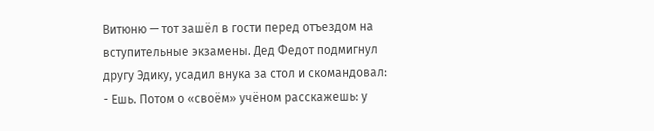Витюню — тот зашёл в гости перед отъездом на вступительные экзамены. Дед Федот подмигнул другу Эдику, усадил внука за стол и скомандовал: - Ешь. Потом о «своём» учёном расскажешь: у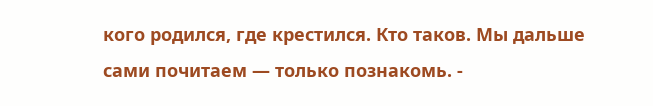кого родился, где крестился. Кто таков. Мы дальше сами почитаем — только познакомь. -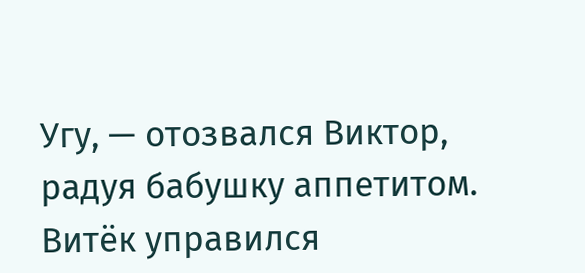Угу, — отозвался Виктор, радуя бабушку аппетитом. Витёк управился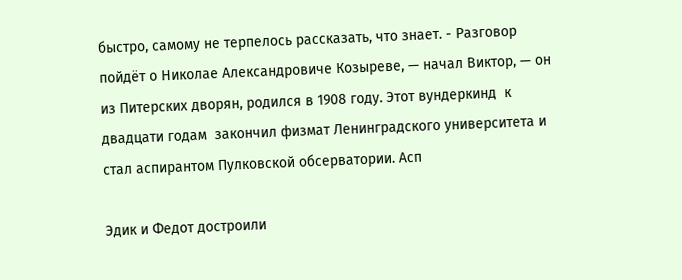быстро, самому не терпелось рассказать, что знает. - Разговор пойдёт о Николае Александровиче Козыреве, — начал Виктор, — он из Питерских дворян, родился в 1908 году. Этот вундеркинд  к двадцати годам  закончил физмат Ленинградского университета и стал аспирантом Пулковской обсерватории. Асп

Эдик и Федот достроили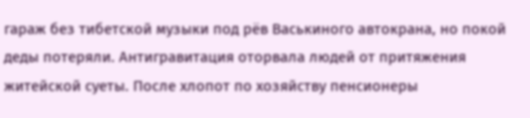гараж без тибетской музыки под рёв Васькиного автокрана, но покой деды потеряли. Антигравитация оторвала людей от притяжения житейской суеты. После хлопот по хозяйству пенсионеры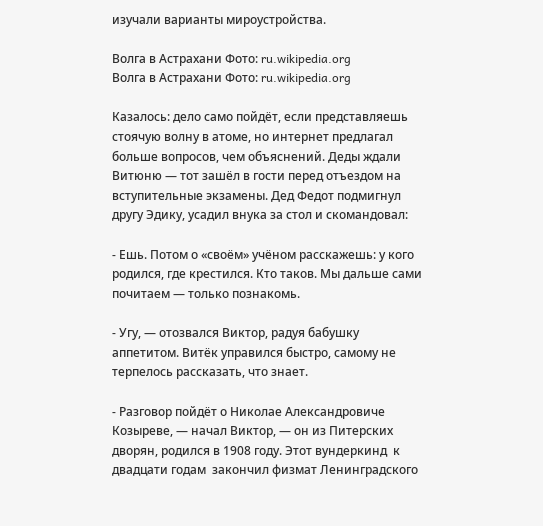изучали варианты мироустройства.

Волга в Астрахани Фото: ru.wikipedia.org
Волга в Астрахани Фото: ru.wikipedia.org

Казалось: дело само пойдёт, если представляешь стоячую волну в атоме, но интернет предлагал больше вопросов, чем объяснений. Деды ждали Витюню — тот зашёл в гости перед отъездом на вступительные экзамены. Дед Федот подмигнул другу Эдику, усадил внука за стол и скомандовал:

- Ешь. Потом о «своём» учёном расскажешь: у кого родился, где крестился. Кто таков. Мы дальше сами почитаем — только познакомь.

- Угу, — отозвался Виктор, радуя бабушку аппетитом. Витёк управился быстро, самому не терпелось рассказать, что знает.

- Разговор пойдёт о Николае Александровиче Козыреве, — начал Виктор, — он из Питерских дворян, родился в 1908 году. Этот вундеркинд  к двадцати годам  закончил физмат Ленинградского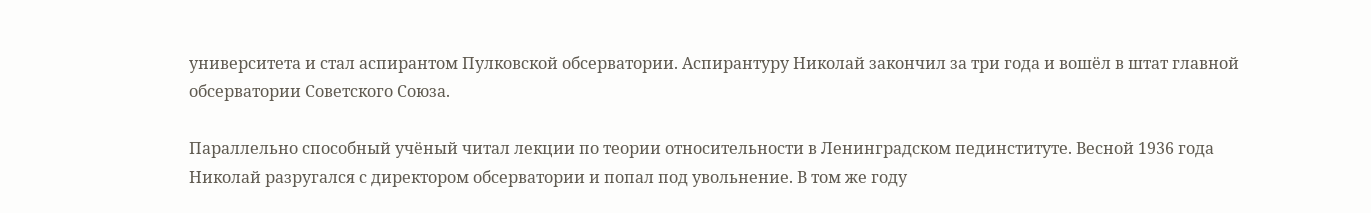университета и стал аспирантом Пулковской обсерватории. Аспирантуру Николай закончил за три года и вошёл в штат главной обсерватории Советского Союза.

Параллельно способный учёный читал лекции по теории относительности в Ленинградском пединституте. Весной 1936 года Николай разругался с директором обсерватории и попал под увольнение. В том же году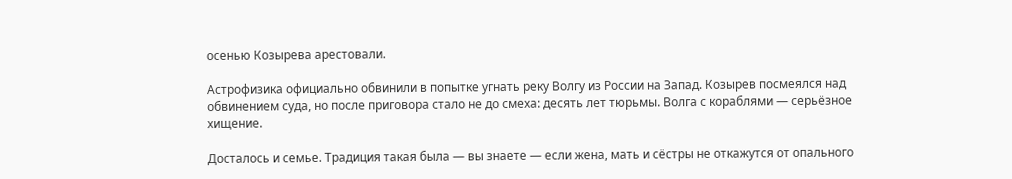осенью Козырева арестовали.

Астрофизика официально обвинили в попытке угнать реку Волгу из России на Запад. Козырев посмеялся над обвинением суда, но после приговора стало не до смеха: десять лет тюрьмы. Волга с кораблями — серьёзное хищение.

Досталось и семье. Традиция такая была — вы знаете — если жена, мать и сёстры не откажутся от опального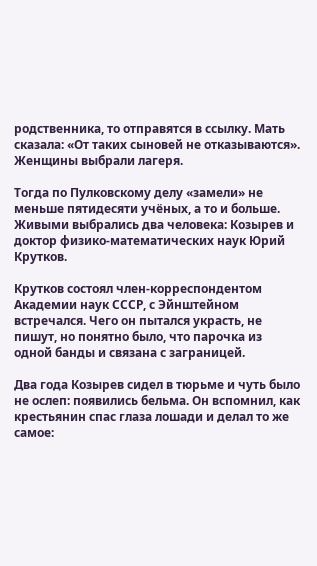родственника, то отправятся в ссылку. Мать сказала: «От таких сыновей не отказываются». Женщины выбрали лагеря.

Тогда по Пулковскому делу «замели» не меньше пятидесяти учёных, а то и больше. Живыми выбрались два человека: Козырев и доктор физико-математических наук Юрий Крутков.

Крутков состоял член-корреспондентом Академии наук СССР, с Эйнштейном встречался. Чего он пытался украсть, не пишут, но понятно было, что парочка из одной банды и связана с заграницей.

Два года Козырев сидел в тюрьме и чуть было не ослеп: появились бельма. Он вспомнил, как крестьянин спас глаза лошади и делал то же самое: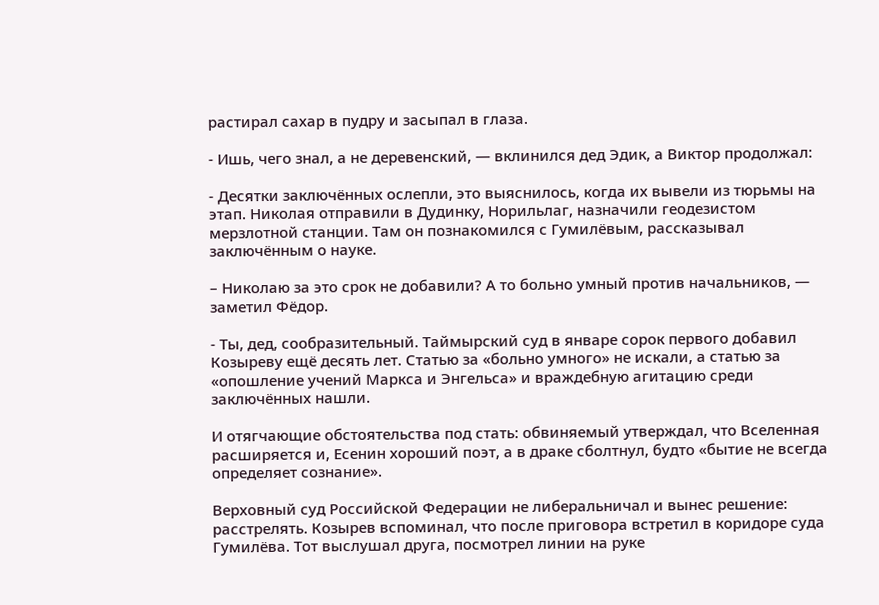растирал сахар в пудру и засыпал в глаза.

- Ишь, чего знал, а не деревенский, — вклинился дед Эдик, а Виктор продолжал:

- Десятки заключённых ослепли, это выяснилось, когда их вывели из тюрьмы на этап. Николая отправили в Дудинку, Норильлаг, назначили геодезистом мерзлотной станции. Там он познакомился с Гумилёвым, рассказывал заключённым о науке.

– Николаю за это срок не добавили? А то больно умный против начальников, — заметил Фёдор.

- Ты, дед, сообразительный. Таймырский суд в январе сорок первого добавил Козыреву ещё десять лет. Статью за «больно умного» не искали, а статью за «опошление учений Маркса и Энгельса» и враждебную агитацию среди заключённых нашли.

И отягчающие обстоятельства под стать: обвиняемый утверждал, что Вселенная расширяется и, Есенин хороший поэт, а в драке сболтнул, будто «бытие не всегда определяет сознание».

Верховный суд Российской Федерации не либеральничал и вынес решение: расстрелять. Козырев вспоминал, что после приговора встретил в коридоре суда Гумилёва. Тот выслушал друга, посмотрел линии на руке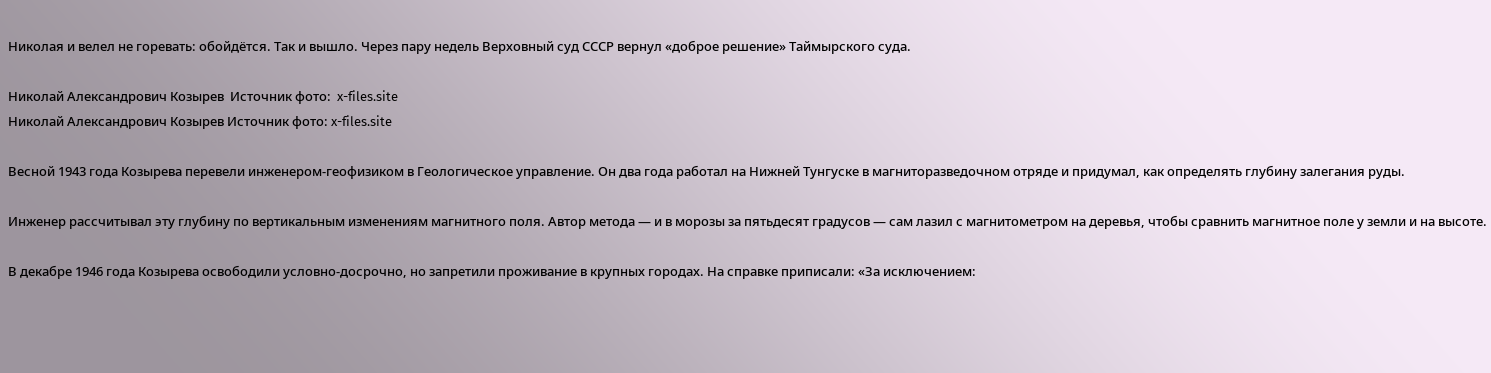Николая и велел не горевать: обойдётся. Так и вышло. Через пару недель Верховный суд СССР вернул «доброе решение» Таймырского суда.

Николай Александрович Козырев  Источник фото:  x-files.site
Николай Александрович Козырев Источник фото: x-files.site

Весной 1943 года Козырева перевели инженером-геофизиком в Геологическое управление. Он два года работал на Нижней Тунгуске в магниторазведочном отряде и придумал, как определять глубину залегания руды.

Инженер рассчитывал эту глубину по вертикальным изменениям магнитного поля. Автор метода — и в морозы за пятьдесят градусов — сам лазил с магнитометром на деревья, чтобы сравнить магнитное поле у земли и на высоте.

В декабре 1946 года Козырева освободили условно-досрочно, но запретили проживание в крупных городах. На справке приписали: «За исключением: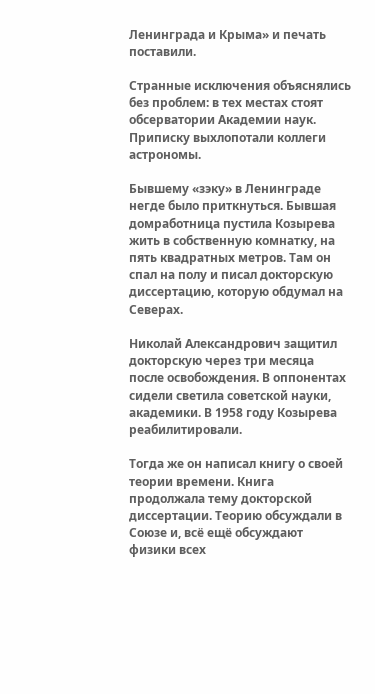Ленинграда и Крыма» и печать поставили.

Странные исключения объяснялись без проблем: в тех местах стоят обсерватории Академии наук. Приписку выхлопотали коллеги астрономы.

Бывшему «зэку» в Ленинграде негде было приткнуться. Бывшая домработница пустила Козырева жить в собственную комнатку, на пять квадратных метров. Там он спал на полу и писал докторскую диссертацию, которую обдумал на Северах.

Николай Александрович защитил докторскую через три месяца после освобождения. В оппонентах сидели светила советской науки, академики. В 1958 году Козырева реабилитировали.

Тогда же он написал книгу о своей теории времени. Книга продолжала тему докторской диссертации. Теорию обсуждали в Союзе и, всё ещё обсуждают физики всех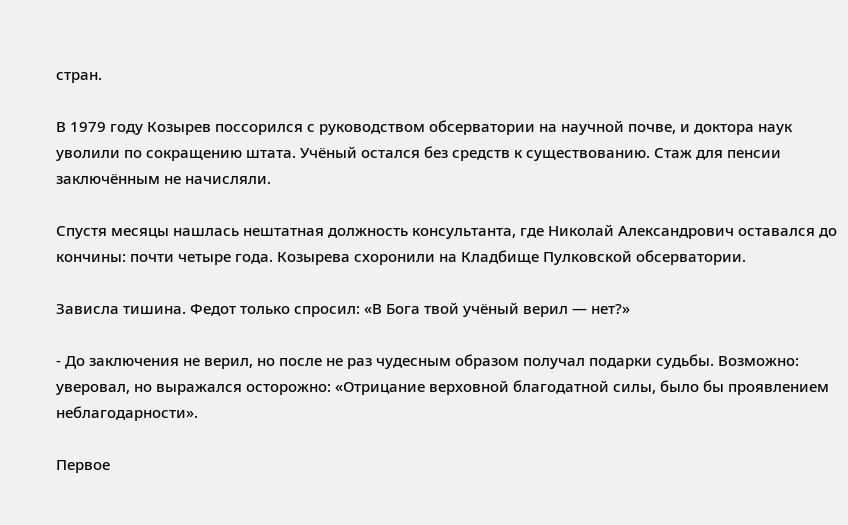стран.

В 1979 году Козырев поссорился с руководством обсерватории на научной почве, и доктора наук уволили по сокращению штата. Учёный остался без средств к существованию. Стаж для пенсии заключённым не начисляли.

Спустя месяцы нашлась нештатная должность консультанта, где Николай Александрович оставался до кончины: почти четыре года. Козырева схоронили на Кладбище Пулковской обсерватории.

Зависла тишина. Федот только спросил: «В Бога твой учёный верил — нет?»

- До заключения не верил, но после не раз чудесным образом получал подарки судьбы. Возможно: уверовал, но выражался осторожно: «Отрицание верховной благодатной силы, было бы проявлением неблагодарности».

Первое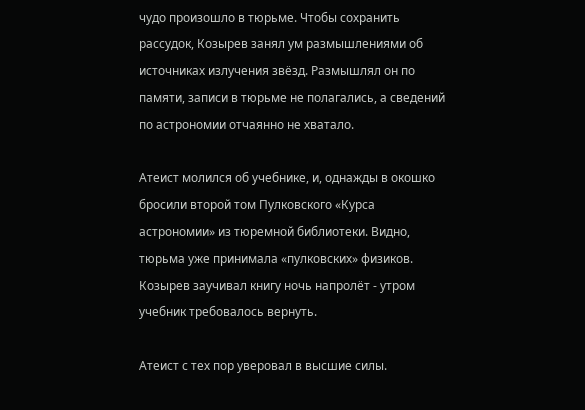чудо произошло в тюрьме. Чтобы сохранить рассудок, Козырев занял ум размышлениями об источниках излучения звёзд. Размышлял он по памяти, записи в тюрьме не полагались, а сведений по астрономии отчаянно не хватало.

Атеист молился об учебнике, и, однажды в окошко бросили второй том Пулковского «Курса астрономии» из тюремной библиотеки. Видно, тюрьма уже принимала «пулковских» физиков. Козырев заучивал книгу ночь напролёт - утром учебник требовалось вернуть.

Атеист с тех пор уверовал в высшие силы.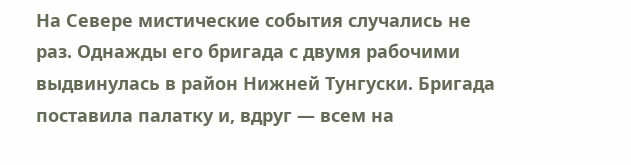На Севере мистические события случались не раз. Однажды его бригада с двумя рабочими выдвинулась в район Нижней Тунгуски. Бригада поставила палатку и, вдруг — всем на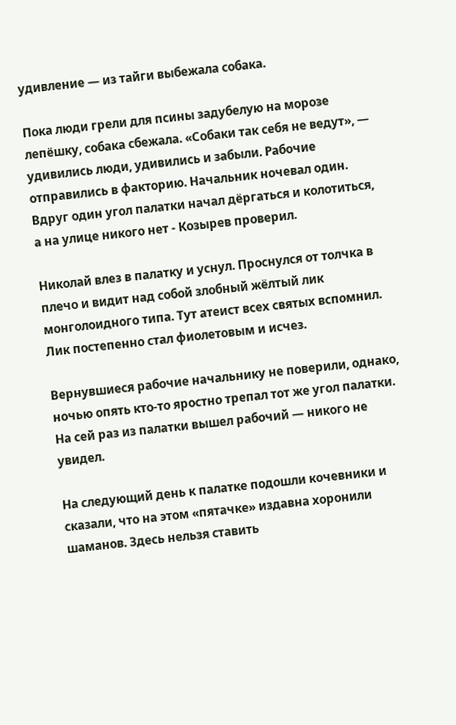удивление — из тайги выбежала собака.

Пока люди грели для псины задубелую на морозе лепёшку, собака сбежала. «Собаки так себя не ведут», — удивились люди, удивились и забыли. Рабочие отправились в факторию. Начальник ночевал один. Вдруг один угол палатки начал дёргаться и колотиться, а на улице никого нет - Козырев проверил.

Николай влез в палатку и уснул. Проснулся от толчка в плечо и видит над собой злобный жёлтый лик монголоидного типа. Тут атеист всех святых вспомнил. Лик постепенно стал фиолетовым и исчез.

Вернувшиеся рабочие начальнику не поверили, однако, ночью опять кто-то яростно трепал тот же угол палатки. На сей раз из палатки вышел рабочий — никого не увидел.

На следующий день к палатке подошли кочевники и сказали, что на этом «пятачке» издавна хоронили шаманов. Здесь нельзя ставить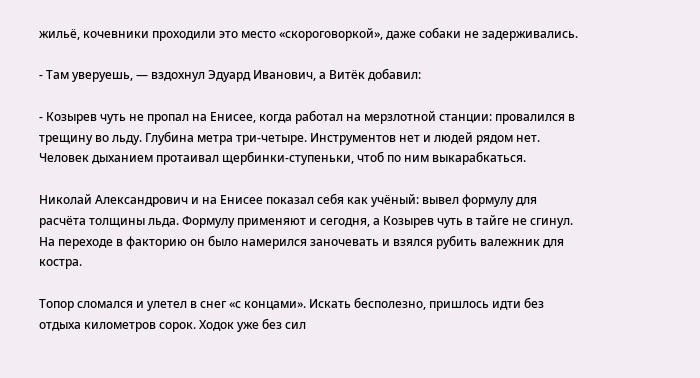жильё, кочевники проходили это место «скороговоркой», даже собаки не задерживались.

- Там уверуешь, — вздохнул Эдуард Иванович, а Витёк добавил:

- Козырев чуть не пропал на Енисее, когда работал на мерзлотной станции: провалился в трещину во льду. Глубина метра три-четыре. Инструментов нет и людей рядом нет. Человек дыханием протаивал щербинки-ступеньки, чтоб по ним выкарабкаться.

Николай Александрович и на Енисее показал себя как учёный: вывел формулу для расчёта толщины льда. Формулу применяют и сегодня, а Козырев чуть в тайге не сгинул. На переходе в факторию он было намерился заночевать и взялся рубить валежник для костра.

Топор сломался и улетел в снег «с концами». Искать бесполезно, пришлось идти без отдыха километров сорок. Ходок уже без сил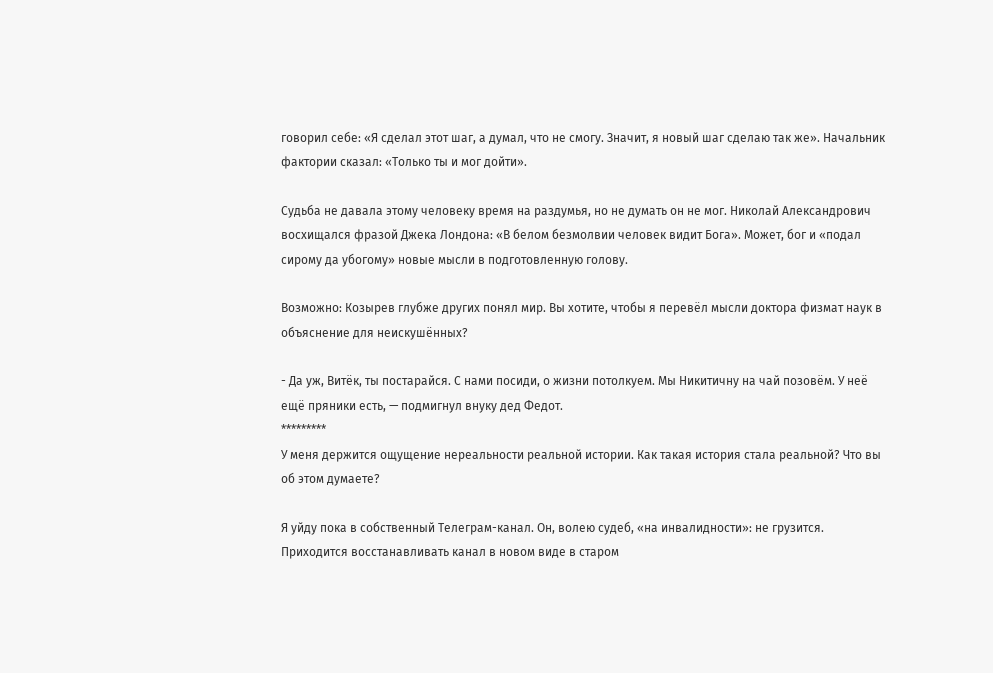говорил себе: «Я сделал этот шаг, а думал, что не смогу. Значит, я новый шаг сделаю так же». Начальник фактории сказал: «Только ты и мог дойти».

Судьба не давала этому человеку время на раздумья, но не думать он не мог. Николай Александрович восхищался фразой Джека Лондона: «В белом безмолвии человек видит Бога». Может, бог и «подал сирому да убогому» новые мысли в подготовленную голову.

Возможно: Козырев глубже других понял мир. Вы хотите, чтобы я перевёл мысли доктора физмат наук в объяснение для неискушённых?

- Да уж, Витёк, ты постарайся. С нами посиди, о жизни потолкуем. Мы Никитичну на чай позовём. У неё ещё пряники есть, — подмигнул внуку дед Федот.
*********
У меня держится ощущение нереальности реальной истории. Как такая история стала реальной? Что вы об этом думаете?

Я уйду пока в собственный Телеграм-канал. Он, волею судеб, «на инвалидности»: не грузится. Приходится восстанавливать канал в новом виде в старом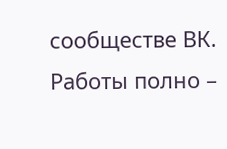сообществе ВК. Работы полно –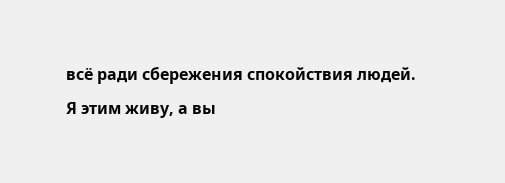всё ради сбережения спокойствия людей. Я этим живу, а вы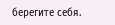берегите себя.